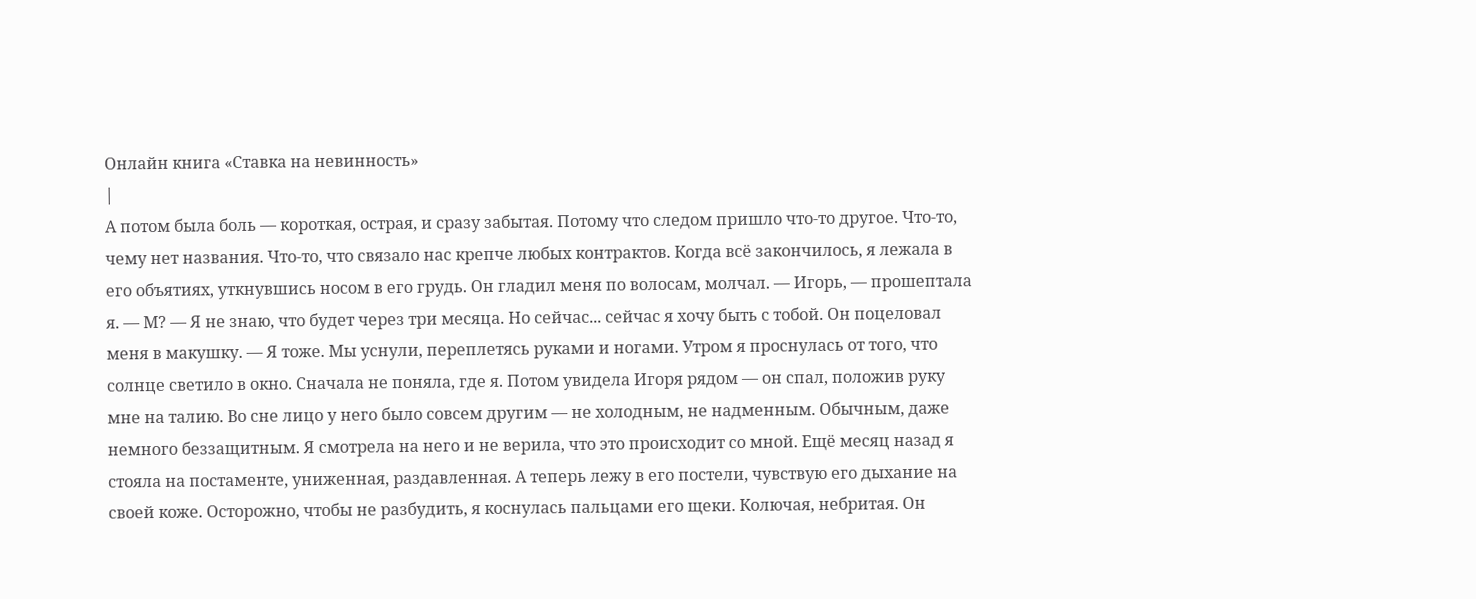Онлайн книга «Ставка на невинность»
|
А потом была боль — короткая, острая, и сразу забытая. Потому что следом пришло что-то другое. Что-то, чему нет названия. Что-то, что связало нас крепче любых контрактов. Когда всё закончилось, я лежала в его объятиях, уткнувшись носом в его грудь. Он гладил меня по волосам, молчал. — Игорь, — прошептала я. — М? — Я не знаю, что будет через три месяца. Но сейчас... сейчас я хочу быть с тобой. Он поцеловал меня в макушку. — Я тоже. Мы уснули, переплетясь руками и ногами. Утром я проснулась от того, что солнце светило в окно. Сначала не поняла, где я. Потом увидела Игоря рядом — он спал, положив руку мне на талию. Во сне лицо у него было совсем другим — не холодным, не надменным. Обычным, даже немного беззащитным. Я смотрела на него и не верила, что это происходит со мной. Ещё месяц назад я стояла на постаменте, униженная, раздавленная. А теперь лежу в его постели, чувствую его дыхание на своей коже. Осторожно, чтобы не разбудить, я коснулась пальцами его щеки. Колючая, небритая. Он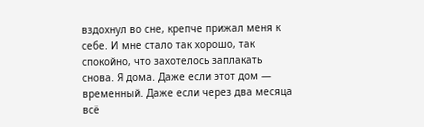вздохнул во сне, крепче прижал меня к себе. И мне стало так хорошо, так спокойно, что захотелось заплакать снова. Я дома. Даже если этот дом — временный. Даже если через два месяца всё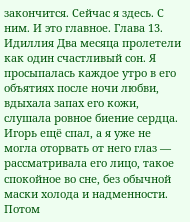закончится. Сейчас я здесь. С ним. И это главное. Глава 13. Идиллия Два месяца пролетели как один счастливый сон. Я просыпалась каждое утро в его объятиях после ночи любви, вдыхала запах его кожи, слушала ровное биение сердца. Игорь ещё спал, а я уже не могла оторвать от него глаз — рассматривала его лицо, такое спокойное во сне, без обычной маски холода и надменности. Потом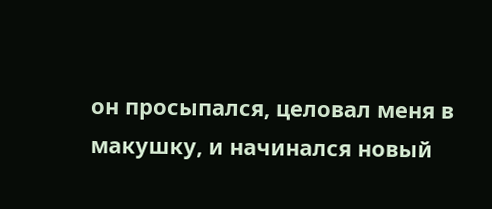он просыпался, целовал меня в макушку, и начинался новый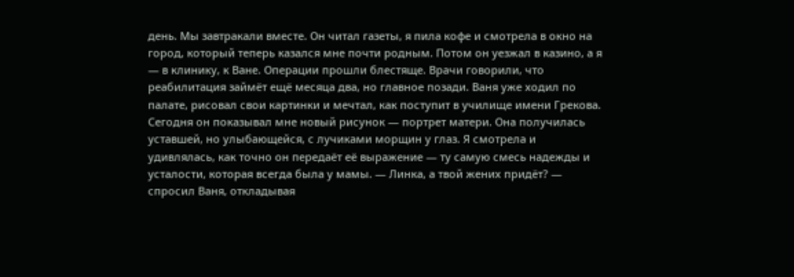день. Мы завтракали вместе. Он читал газеты, я пила кофе и смотрела в окно на город, который теперь казался мне почти родным. Потом он уезжал в казино, а я — в клинику, к Ване. Операции прошли блестяще. Врачи говорили, что реабилитация займёт ещё месяца два, но главное позади. Ваня уже ходил по палате, рисовал свои картинки и мечтал, как поступит в училище имени Грекова. Сегодня он показывал мне новый рисунок — портрет матери. Она получилась уставшей, но улыбающейся, с лучиками морщин у глаз. Я смотрела и удивлялась, как точно он передаёт её выражение — ту самую смесь надежды и усталости, которая всегда была у мамы. — Линка, а твой жених придёт? — спросил Ваня, откладывая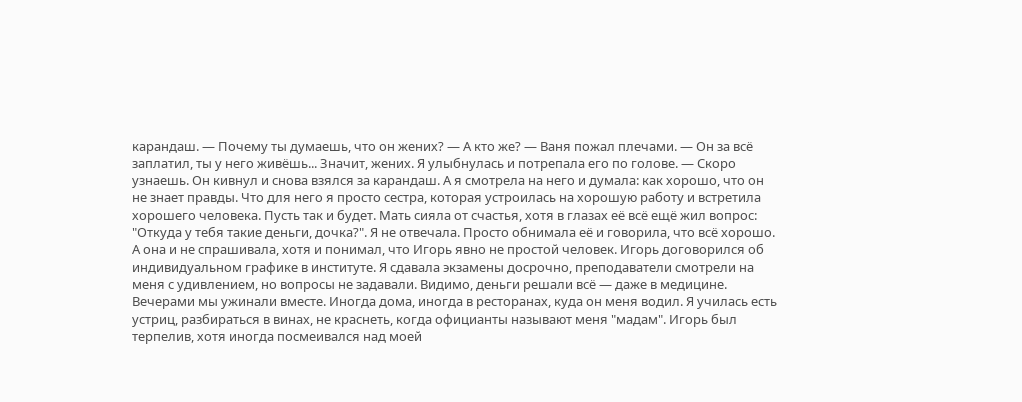карандаш. — Почему ты думаешь, что он жених? — А кто же? — Ваня пожал плечами. — Он за всё заплатил, ты у него живёшь... Значит, жених. Я улыбнулась и потрепала его по голове. — Скоро узнаешь. Он кивнул и снова взялся за карандаш. А я смотрела на него и думала: как хорошо, что он не знает правды. Что для него я просто сестра, которая устроилась на хорошую работу и встретила хорошего человека. Пусть так и будет. Мать сияла от счастья, хотя в глазах её всё ещё жил вопрос: "Откуда у тебя такие деньги, дочка?". Я не отвечала. Просто обнимала её и говорила, что всё хорошо. А она и не спрашивала, хотя и понимал, что Игорь явно не простой человек. Игорь договорился об индивидуальном графике в институте. Я сдавала экзамены досрочно, преподаватели смотрели на меня с удивлением, но вопросы не задавали. Видимо, деньги решали всё — даже в медицине. Вечерами мы ужинали вместе. Иногда дома, иногда в ресторанах, куда он меня водил. Я училась есть устриц, разбираться в винах, не краснеть, когда официанты называют меня "мадам". Игорь был терпелив, хотя иногда посмеивался над моей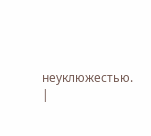неуклюжестью. |